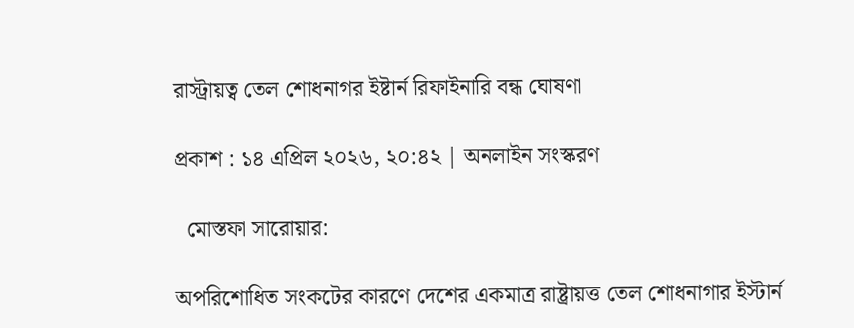রাস্ট্রায়ত্ব তেল শোধনাগর ইষ্টার্ন রিফাইনারি বন্ধ ঘোষণা

প্রকাশ : ১৪ এপ্রিল ২০২৬, ২০:৪২ | অনলাইন সংস্করণ

  মোস্তফা সারোয়ার:

অপরিশোধিত সংকটের কারণে দেশের একমাত্র রাষ্ট্রায়ত্ত তেল শোধনাগার ইস্টার্ন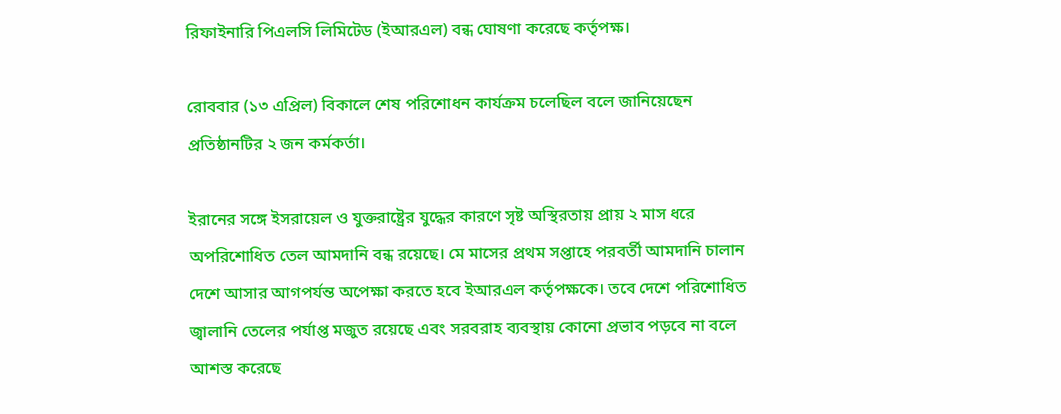রিফাইনারি পিএলসি লিমিটেড (ইআরএল) বন্ধ ঘোষণা করেছে কর্তৃপক্ষ।

রোববার (১৩ এপ্রিল) বিকালে শেষ পরিশোধন কার্যক্রম চলেছিল বলে জানিয়েছেন প্রতিষ্ঠানটির ২ জন কর্মকর্তা।

ইরানের সঙ্গে ইসরায়েল ও যুক্তরাষ্ট্রের যুদ্ধের কারণে সৃষ্ট অস্থিরতায় প্রায় ২ মাস ধরে অপরিশোধিত তেল আমদানি বন্ধ রয়েছে। মে মাসের প্রথম সপ্তাহে পরবর্তী আমদানি চালান দেশে আসার আগপর্যন্ত অপেক্ষা করতে হবে ইআরএল কর্তৃপক্ষকে। তবে দেশে পরিশোধিত জ্বালানি তেলের পর্যাপ্ত মজুত রয়েছে এবং সরবরাহ ব্যবস্থায় কোনো প্রভাব পড়বে না বলে আশস্ত করেছে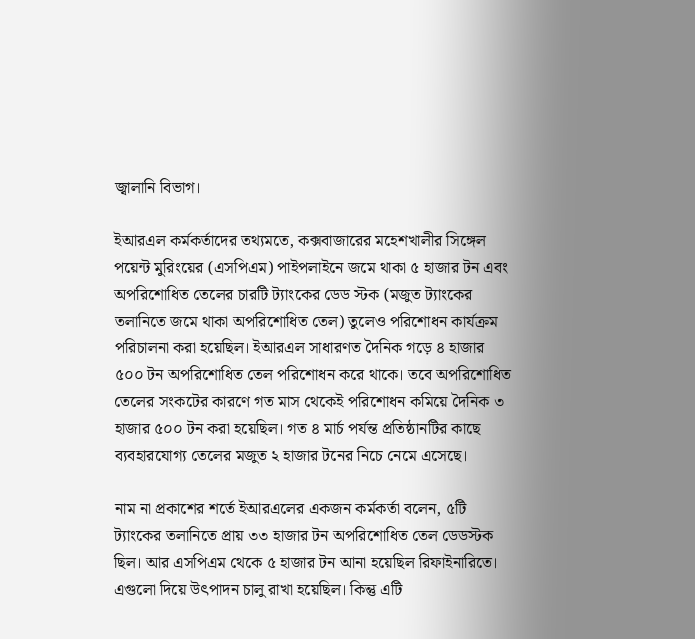জ্বালানি বিভাগ।

ইআরএল কর্মকর্তাদের তথ্যমতে, কক্সবাজারের মহেশখালীর সিঙ্গেল পয়েন্ট মুরিংয়ের (এসপিএম) পাইপলাইনে জমে থাকা ৫ হাজার টন এবং অপরিশোধিত তেলের চারটি ট্যাংকের ডেড স্টক (মজুত ট্যাংকের তলানিতে জমে থাকা অপরিশোধিত তেল) তুলেও পরিশোধন কার্যক্রম পরিচালনা করা হয়েছিল। ইআরএল সাধারণত দৈনিক গড়ে ৪ হাজার ৫০০ টন অপরিশোধিত তেল পরিশোধন করে থাকে। তবে অপরিশোধিত তেলের সংকটের কারণে গত মাস থেকেই পরিশোধন কমিয়ে দৈনিক ৩ হাজার ৫০০ টন করা হয়েছিল। গত ৪ মার্চ পর্যন্ত প্রতিষ্ঠানটির কাছে ব্যবহারযোগ্য তেলের মজুত ২ হাজার টনের নিচে নেমে এসেছে।

নাম না প্রকাশের শর্তে ইআরএলের একজন কর্মকর্তা বলেন, ৫টি ট্যাংকের তলানিতে প্রায় ৩৩ হাজার টন অপরিশোধিত তেল ডেডস্টক ছিল। আর এসপিএম থেকে ৫ হাজার টন আনা হয়েছিল রিফাইনারিতে। এগুলো দিয়ে উৎপাদন চালু রাখা হয়েছিল। কিন্তু এটি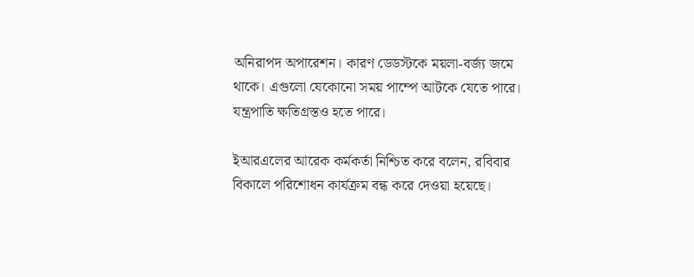অনিরাপদ অপারেশন। কারণ ডেডস্টকে ময়লা-বর্জ্য জমে থাকে। এগুলো যেকোনো সময় পাম্পে আটকে যেতে পারে। যন্ত্রপাতি ক্ষতিগ্রস্তও হতে পারে।

ইআরএলের আরেক কর্মকর্তা নিশ্চিত করে বলেন, রবিবার বিকালে পরিশোধন কার্যক্রম বন্ধ করে দেওয়া হয়েছে।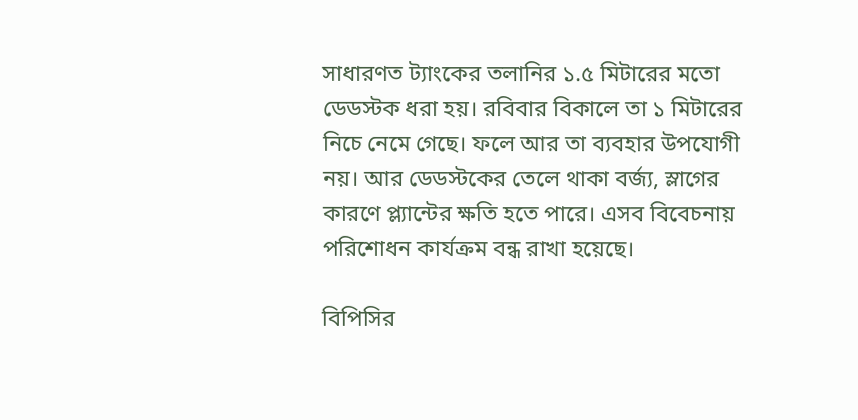সাধারণত ট্যাংকের তলানির ১.৫ মিটারের মতো ডেডস্টক ধরা হয়। রবিবার বিকালে তা ১ মিটারের নিচে নেমে গেছে। ফলে আর তা ব্যবহার উপযোগী নয়। আর ডেডস্টকের তেলে থাকা বর্জ্য, স্লাগের কারণে প্ল্যান্টের ক্ষতি হতে পারে। এসব বিবেচনায় পরিশোধন কার্যক্রম বন্ধ রাখা হয়েছে।

বিপিসির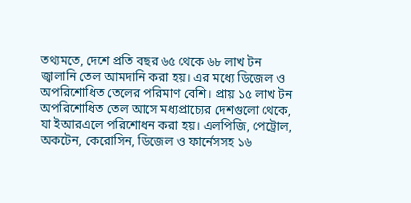তথ্যমতে, দেশে প্রতি বছর ৬৫ থেকে ৬৮ লাখ টন জ্বালানি তেল আমদানি করা হয়। এর মধ্যে ডিজেল ও অপরিশোধিত তেলের পরিমাণ বেশি। প্রায় ১৫ লাখ টন অপরিশোধিত তেল আসে মধ্যপ্রাচ্যের দেশগুলো থেকে, যা ইআরএলে পরিশোধন করা হয়। এলপিজি, পেট্রোল, অকটেন, কেরোসিন, ডিজেল ও ফার্নেসসহ ১৬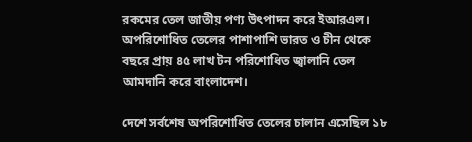রকমের তেল জাতীয় পণ্য উৎপাদন করে ইআরএল। অপরিশোধিত তেলের পাশাপাশি ভারত ও চীন থেকে বছরে প্রায় ৪৫ লাখ টন পরিশোধিত জ্বালানি তেল আমদানি করে বাংলাদেশ।

দেশে সর্বশেষ অপরিশোধিত তেলের চালান এসেছিল ১৮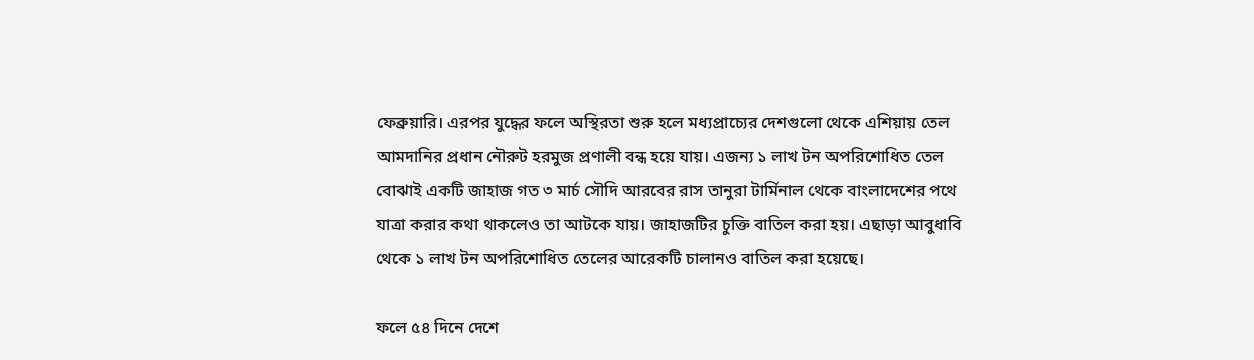ফেব্রুয়ারি। এরপর যুদ্ধের ফলে অস্থিরতা শুরু হলে মধ্যপ্রাচ্যের দেশগুলো থেকে এশিয়ায় তেল আমদানির প্রধান নৌরুট হরমুজ প্রণালী বন্ধ হয়ে যায়। এজন্য ১ লাখ টন অপরিশোধিত তেল বোঝাই একটি জাহাজ গত ৩ মার্চ সৌদি আরবের রাস তানুরা টার্মিনাল থেকে বাংলাদেশের পথে যাত্রা করার কথা থাকলেও তা আটকে যায়। জাহাজটির চুক্তি বাতিল করা হয়। এছাড়া আবুধাবি থেকে ১ লাখ টন অপরিশোধিত তেলের আরেকটি চালানও বাতিল করা হয়েছে।

ফলে ৫৪ দিনে দেশে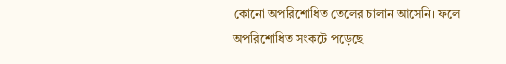কোনো অপরিশোধিত তেলের চালান আসেনি। ফলে অপরিশোধিত সংকটে পড়েছে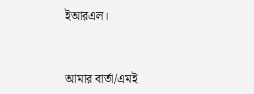ইআরএল।


আমার বার্তা/এমই